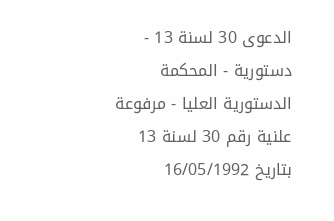الدعوى 30 لسنة 13 - دستورية - المحكمة الدستورية العليا - مرفوعة علنية رقم 30 لسنة 13 بتاريخ 16/05/1992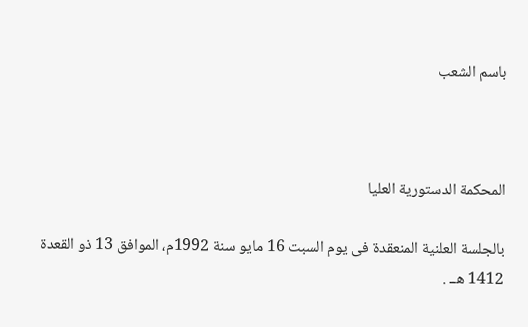باسم الشعب



المحكمة الدستورية العليا

بالجلسة العلنية المنعقدة فى يوم السبت 16 مايو سنة 1992م، الموافق 13 ذو القعدة 1412 هــ .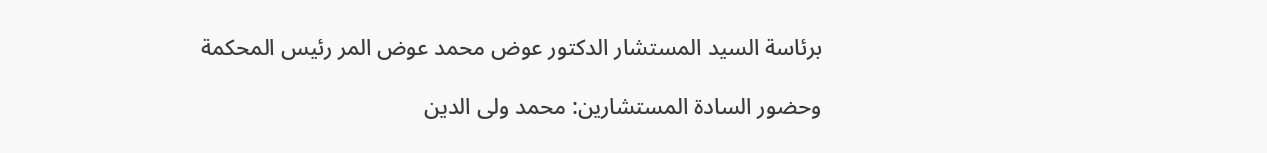برئاسة السيد المستشار الدكتور عوض محمد عوض المر رئيس المحكمة

وحضور السادة المستشارين: محمد ولى الدين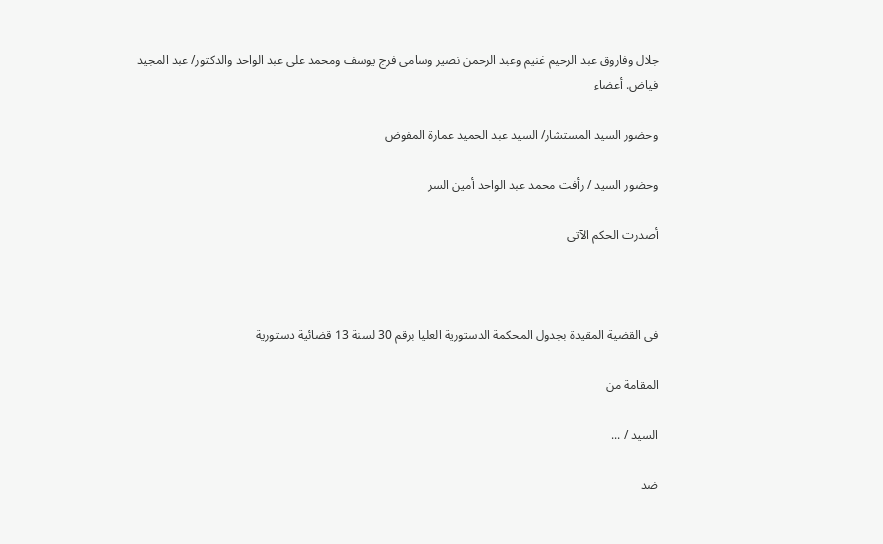جلال وفاروق عبد الرحيم غنيم وعبد الرحمن نصير وسامى فرج يوسف ومحمد على عبد الواحد والدكتور/ عبد المجيد فياض. أعضاء

وحضور السيد المستشار/ السيد عبد الحميد عمارة المفوض

وحضور السيد / رأفت محمد عبد الواحد أمين السر

أصدرت الحكم الآتى



فى القضية المقيدة بجدول المحكمة الدستورية العليا برقم 30 لسنة 13 قضائية دستورية

المقامة من

السيد / ...

ضد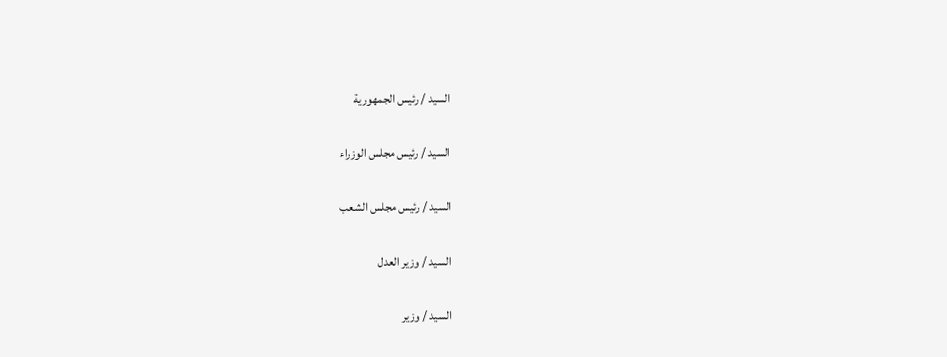السيد / رئيس الجمهورية

السيد / رئيس مجلس الوزراء

السيد / رئيس مجلس الشعب

السيد / وزير العدل

السيد / وزير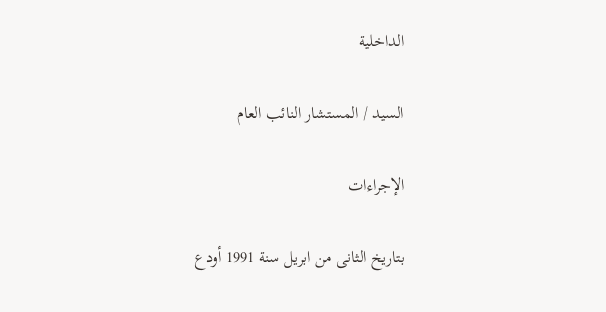الداخلية

السيد / المستشار النائب العام

الإجراءات

بتاريخ الثانى من ابريل سنة 1991 أودع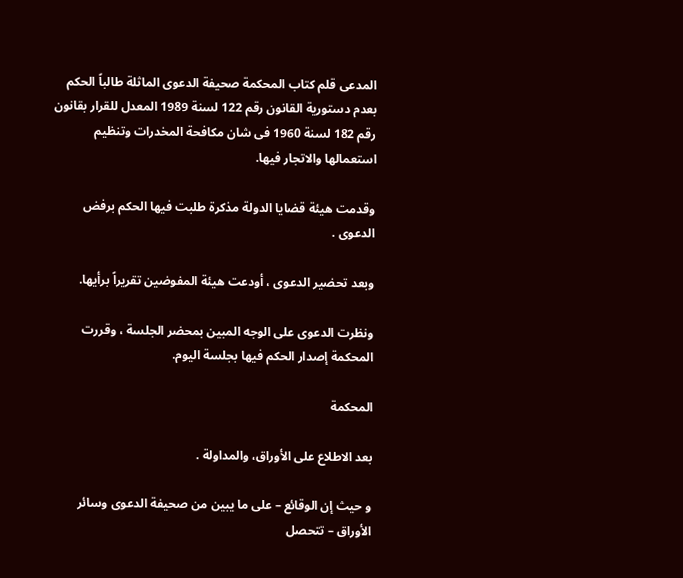المدعى قلم كتاب المحكمة صحيفة الدعوى الماثلة طالباً الحكم بعدم دستورية القانون رقم 122 لسنة 1989 المعدل للقرار بقانون رقم 182 لسنة 1960 فى شان مكافحة المخدرات وتنظيم استعمالها والاتجار فيها.

وقدمت هيئة قضايا الدولة مذكرة طلبت فيها الحكم برفض الدعوى .

وبعد تحضير الدعوى ، أودعت هيئة المفوضين تقريراً برأيها.

ونظرت الدعوى على الوجه المبين بمحضر الجلسة ، وقررت المحكمة إصدار الحكم فيها بجلسة اليوم.

المحكمة

بعد الاطلاع على الأوراق، والمداولة .

و حيث إن الوقائع – على ما يبين من صحيفة الدعوى وسائر الأوراق – تتحصل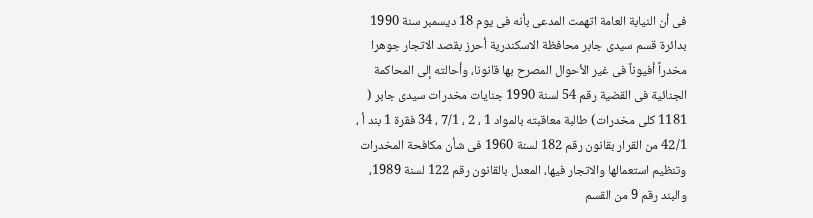فى أن النيابة العامة اتهمت المدعى بأنه فى يوم 18 ديسمبر سنة 1990 بدائرة قسم سيدى جابر محافظة الاسكندرية أحرز بقصد الاتجار جوهرا مخدراً أفيوناً فى غير الأحوال المصرح بها قانونا، وأحالته إلى المحاكمة الجنائية فى القضية رقم 54 لسنة 1990 جنايات مخدرات سيدى جابر ( 1181 كلى مخدرات) طالبة معاقبته بالمواد 1 ، 2 ، 7/1 ، 34 فقرة 1 بند أ ، 42/1 من القرار بقانون رقم 182 لسنة 1960 فى شأن مكافحة المخدرات وتنظيم استعمالها والاتجار فيها، المعدل بالقانون رقم 122 لسنة 1989، والبند رقم 9 من القسم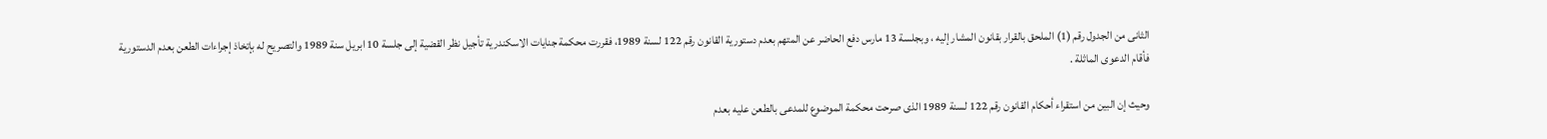الثانى من الجدول رقم (1) الملحق بالقرار بقانون المشار إليه ، وبجلسة 13 مارس دفع الحاضر عن المتهم بعدم دستورية القانون رقم 122 لسنة 1989، فقررت محكمة جنايات الاسكندرية تأجيل نظر القضية إلى جلسة 10 ابريل سنة 1989 والتصريح له بإتخاذ إجراءات الطعن بعدم الدستورية فأقام الدعوى الماثلة .

وحيث إن البين من استقراء أحكام القانون رقم 122 لسنة 1989 الذى صرحت محكمة الموضوع للمدعى بالطعن عليه بعدم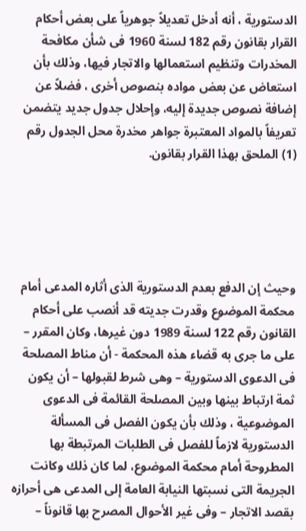الدستورية ، أنه أدخل تعديلاً جوهرياً على بعض أحكام القرار بقانون رقم 182 لسنة 1960 فى شأن مكافحة المخدرات وتنظيم استعمالها والاتجار فيها، وذلك بأن استعاض عن بعض مواده بنصوص أخرى ، فضلاً عن إضافة نصوص جديدة إليه، وإحلال جدول جديد يتضمن تعريفاً بالمواد المعتبرة جواهر مخدرة محل الجدول رقم (1) الملحق بهذا القرار بقانون.





وحيث إن الدفع بعدم الدستورية الذى أثاره المدعى أمام محكمة الموضوع وقدرت جديته قد أنصب على أحكام القانون رقم 122 لسنة 1989 دون غيرها، وكان المقرر – على ما جرى به قضاء هذه المحكمة - أن مناط المصلحة فى الدعوى الدستورية – وهى شرط لقبولها – أن يكون ثمة ارتباط بينها وبين المصلحة القائمة فى الدعوى الموضوعية ، وذلك بأن يكون الفصل فى المسألة الدستورية لازماً للفصل فى الطلبات المرتبطة بها المطروحة أمام محكمة الموضوع، لما كان ذلك وكانت الجريمة التى نسبتها النيابة العامة إلى المدعى هى أحرازه بقصد الاتجار – وفى غير الأحوال المصرح بها قانوناً –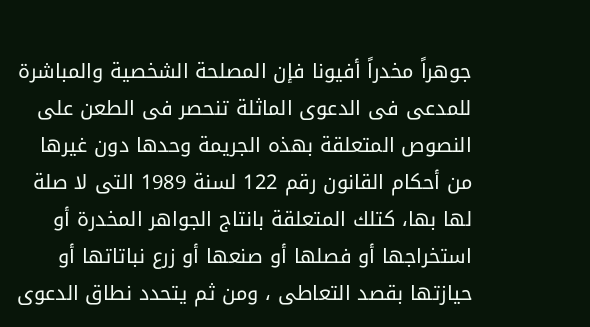جوهراً مخدراً أفيونا فإن المصلحة الشخصية والمباشرة للمدعى فى الدعوى الماثلة تنحصر فى الطعن على النصوص المتعلقة بهذه الجريمة وحدها دون غيرها من أحكام القانون رقم 122 لسنة 1989 التى لا صلة لها بها، كتلك المتعلقة بانتاج الجواهر المخدرة أو استخراجها أو فصلها أو صنعها أو زرع نباتاتها أو حيازتها بقصد التعاطى ، ومن ثم يتحدد نطاق الدعوى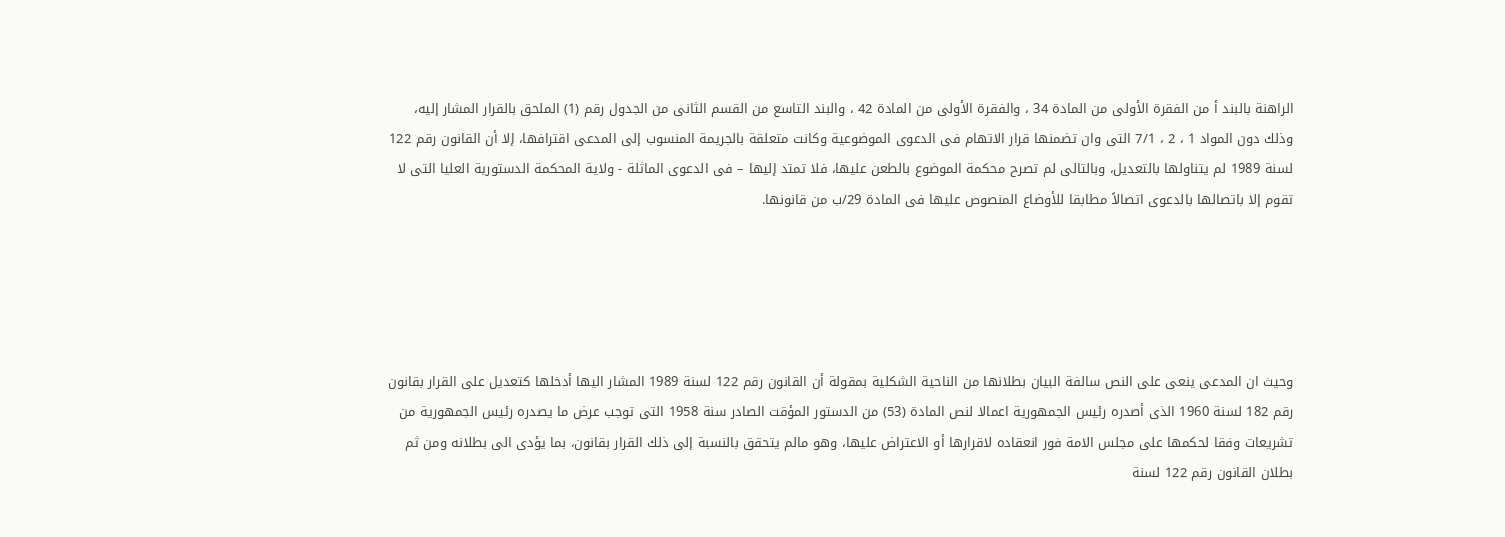الراهنة بالبند أ من الفقرة الأولى من المادة 34 ، والفقرة الأولى من المادة 42 ، والبند التاسع من القسم الثانى من الجدول رقم (1) الملحق بالقرار المشار إليه، وذلك دون المواد 1 ، 2 ، 7/1 التى وان تضمنها قرار الاتهام فى الدعوى الموضوعية وكانت متعلقة بالجريمة المنسوب إلى المدعى اقترافها، إلا أن القانون رقم 122 لسنة 1989 لم يتناولها بالتعديل، وبالتالى لم تصرح محكمة الموضوع بالطعن عليها، فلا تمتد إليها – فى الدعوى الماثلة - ولاية المحكمة الدستورية العليا التى لا تقوم إلا باتصالها بالدعوى اتصالاً مطابقا للأوضاع المنصوص عليها فى المادة 29/ب من قانونها.





وحيث ان المدعى ينعى على النص سالفة البيان بطلانها من الناحية الشكلية بمقولة أن القانون رقم 122 لسنة 1989 المشار اليها أدخلها كتعديل على القرار بقانون رقم 182 لسنة 1960 الذى أصدره رئيس الجمهورية اعمالا لنص المادة (53) من الدستور المؤقت الصادر سنة 1958 التى توجب عرض ما يصدره رئيس الجمهورية من تشريعات وفقا لحكمها على مجلس الامة فور انعقاده لاقرارها أو الاعتراض عليها، وهو مالم يتحقق بالنسبة إلى ذلك القرار بقانون، بما يؤدى الى بطلانه ومن ثم بطلان القانون رقم 122 لسنة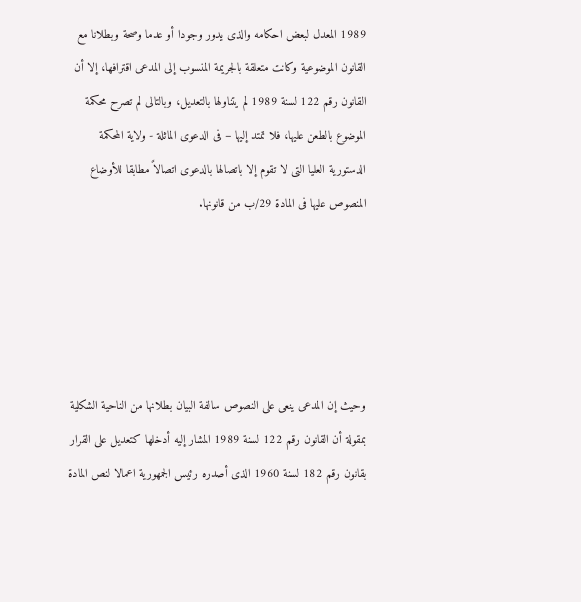1989 المعدل لبعض احكامه والذى يدور وجودا أو عدما وصحة وبطلانا مع القانون الموضوعية وكانت متعلقة بالجريمة المنسوب إلى المدعى اقترافها، إلا أن القانون رقم 122 لسنة 1989 لم يتناولها بالتعديل، وبالتالى لم تصرح محكمة الموضوع بالطعن عليها، فلا تمتد إليها – فى الدعوى الماثلة - ولاية المحكمة الدستورية العليا التى لا تقوم إلا باتصالها بالدعوى اتصالاً مطابقا للأوضاع المنصوص عليها فى المادة 29/ب من قانونها.





وحيث إن المدعى ينعى على النصوص سالفة البيان بطلانها من الناحية الشكلية بمقولة أن القانون رقم 122 لسنة 1989 المشار إليه أدخلها كتعديل على القرار بقانون رقم 182 لسنة 1960 الذى أصدره رئيس الجمهورية اعمالا لنص المادة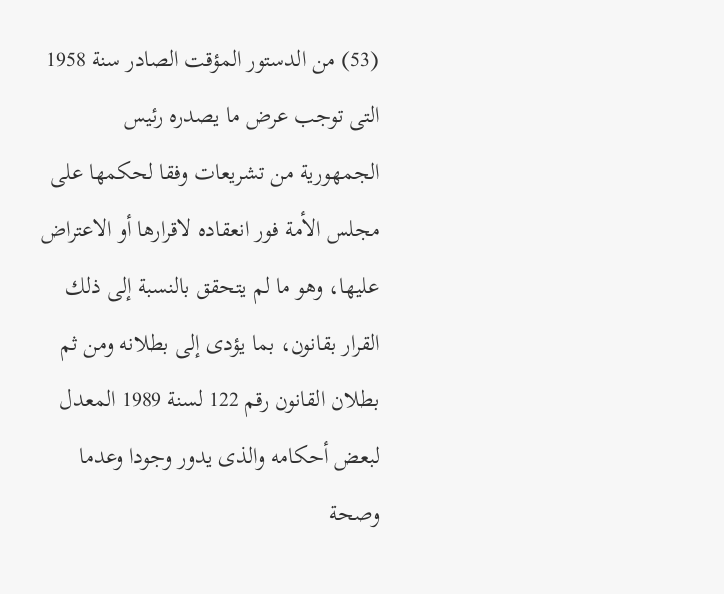(53) من الدستور المؤقت الصادر سنة 1958 التى توجب عرض ما يصدره رئيس الجمهورية من تشريعات وفقا لحكمها على مجلس الأمة فور انعقاده لاقرارها أو الاعتراض عليها، وهو ما لم يتحقق بالنسبة إلى ذلك القرار بقانون، بما يؤدى إلى بطلانه ومن ثم بطلان القانون رقم 122 لسنة 1989 المعدل لبعض أحكامه والذى يدور وجودا وعدما وصحة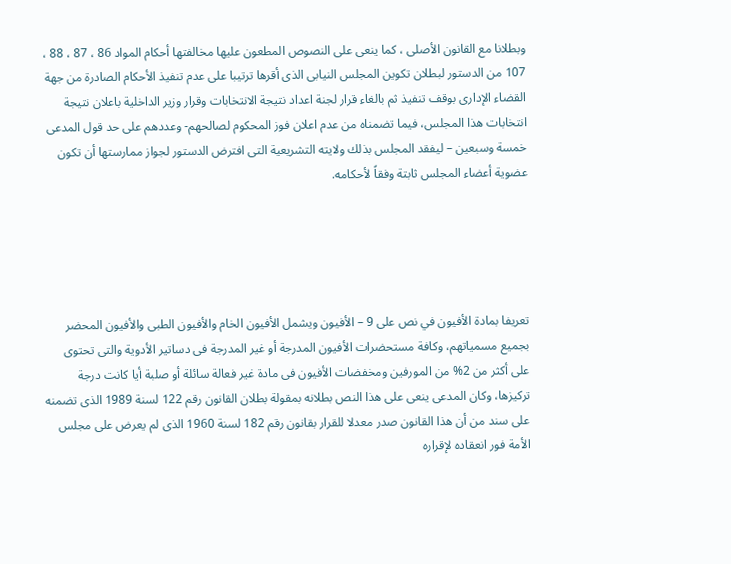وبطلانا مع القانون الأصلى ، كما ينعى على النصوص المطعون عليها مخالفتها أحكام المواد 86 ، 87 ، 88 ، 107 من الدستور لبطلان تكوين المجلس النيابى الذى أقرها ترتيبا على عدم تنفيذ الأحكام الصادرة من جهة القضاء الإدارى بوقف تنفيذ ثم بالغاء قرار لجنة اعداد نتيجة الانتخابات وقرار وزير الداخلية باعلان نتيجة انتخابات هذا المجلس، فيما تضمناه من عدم اعلان فوز المحكوم لصالحهم- وعددهم على حد قول المدعى خمسة وسبعين – ليفقد المجلس بذلك ولايته التشريعية التى افترض الدستور لجواز ممارستها أن تكون عضوية أعضاء المجلس ثابتة وفقاً لأحكامه.





تعريفا بمادة الأفيون في نص على 9 – الأفيون ويشمل الأفيون الخام والأفيون الطبى والأفيون المحضر بجميع مسمياتهم، وكافة مستحضرات الأفيون المدرجة أو غير المدرجة فى دساتير الأدوية والتى تحتوى على أكثر من 2% من المورفين ومخفضات الأفيون فى مادة غير فعالة سائلة أو صلبة أيا كانت درجة تركيزها، وكان المدعى ينعى على هذا النص بطلانه بمقولة بطلان القانون رقم 122 لسنة 1989 الذى تضمنه على سند من أن هذا القانون صدر معدلا للقرار بقانون رقم 182 لسنة 1960 الذى لم يعرض على مجلس الأمة فور انعقاده لإقراره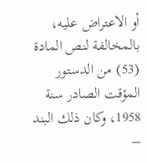أو الاعتراض عليه، بالمخالفة لنص المادة (53) من الدستور المؤقت الصادر سنة 1958، وكان ذلك البند –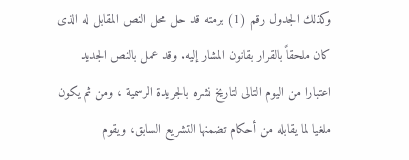وكذلك الجدول رقم (1) برمته قد حل محل النص المقابل له الذى كان ملحقاً بالقرار بقانون المشار إليه. وقد عمل بالنص الجديد اعتبارا من اليوم التالى لتاريخ نشره بالجريدة الرسمية ، ومن ثم يكون ملغيا لما يقابله من أحكام تضمنها التشريع السابق، ويقوم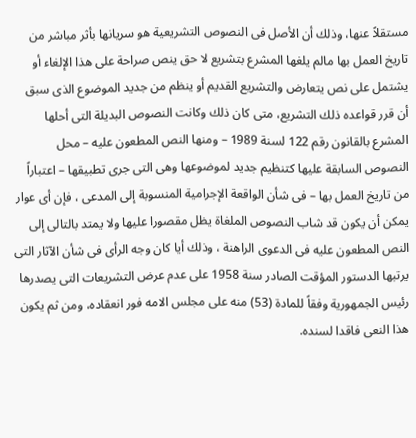مستقلاً عنها، وذلك أن الأصل فى النصوص التشريعية هو سريانها بأثر مباشر من تاريخ العمل بها مالم يلغها المشرع بتشريع لا حق ينص صراحة على هذا الإلغاء أو يشتمل على نص يتعارض والتشريع القديم أو ينظم من جديد الموضوع الذى سبق أن قرر قواعده ذلك التشريع، متى كان ذلك وكانت النصوص البديلة التى أحلها المشرع بالقانون رقم 122 لسنة 1989 – ومنها النص المطعون عليه – محل النصوص السابقة عليها كتنظيم جديد لموضوعها وهى التى جرى تطبيقها – اعتباراً من تاريخ العمل بها – فى شأن الواقعة الإجرامية المنسوبة إلى المدعى ، فإن أى عوار يمكن أن يكون قد شاب النصوص الملغاة يظل مقصورا عليها ولا يمتد بالتالى إلى النص المطعون عليه فى الدعوى الراهنة ، وذلك أيا كان وجه الرأى فى شأن الآثار التى يرتبها الدستور المؤقت الصادر سنة 1958 على عدم عرض التشريعات التى يصدرها رئيس الجمهورية وفقاً للمادة (53) منه على مجلس الامه فور انعقاده، ومن ثم يكون هذا النعى فاقدا لسنده.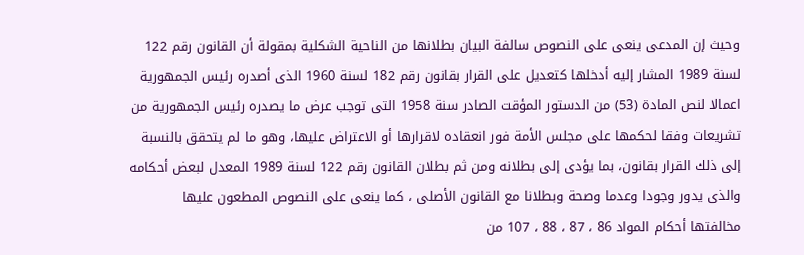وحيث إن المدعى ينعى على النصوص سالفة البيان بطلانها من الناحية الشكلية بمقولة أن القانون رقم 122 لسنة 1989 المشار إليه أدخلها كتعديل على القرار بقانون رقم 182 لسنة 1960 الذى أصدره رئيس الجمهورية اعمالا لنص المادة (53) من الدستور المؤقت الصادر سنة 1958 التى توجب عرض ما يصدره رئيس الجمهورية من تشريعات وفقا لحكمها على مجلس الأمة فور انعقاده لاقرارها أو الاعتراض عليها، وهو ما لم يتحقق بالنسبة إلى ذلك القرار بقانون، بما يؤدى إلى بطلانه ومن ثم بطلان القانون رقم 122 لسنة 1989 المعدل لبعض أحكامه والذى يدور وجودا وعدما وصحة وبطلانا مع القانون الأصلى ، كما ينعى على النصوص المطعون عليها مخالفتها أحكام المواد 86 ، 87 ، 88 ، 107 من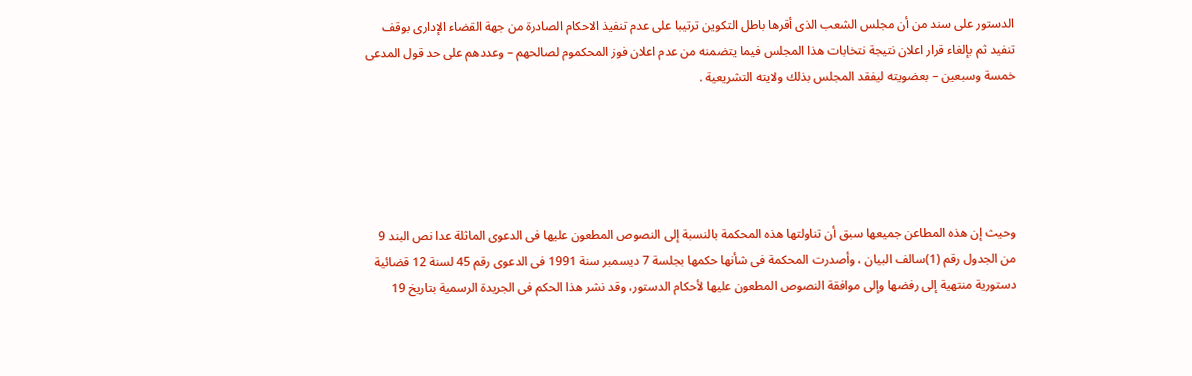الدستور على سند من أن مجلس الشعب الذى أقرها باطل التكوين ترتيبا على عدم تنفيذ الاحكام الصادرة من جهة القضاء الإدارى بوقف تنفيد ثم بإلغاء قرار اعلان نتيجة نتخابات هذا المجلس فيما يتضمنه من عدم اعلان فوز المحكموم لصالحهم – وعددهم على حد قول المدعى خمسة وسبعين – بعضويته ليفقد المجلس بذلك ولايته التشريعية .





وحيث إن هذه المطاعن جميعها سبق أن تناولتها هذه المحكمة بالنسبة إلى النصوص المطعون عليها فى الدعوى الماثلة عدا نص البند 9 من الجدول رقم (1)سالف البيان ، وأصدرت المحكمة فى شأنها حكمها بجلسة 7 ديسمبر سنة 1991 فى الدعوى رقم 45 لسنة 12 قضائية دستورية منتهية إلى رفضها وإلى موافقة النصوص المطعون عليها لأحكام الدستور، وقد نشر هذا الحكم فى الجريدة الرسمية بتاريخ 19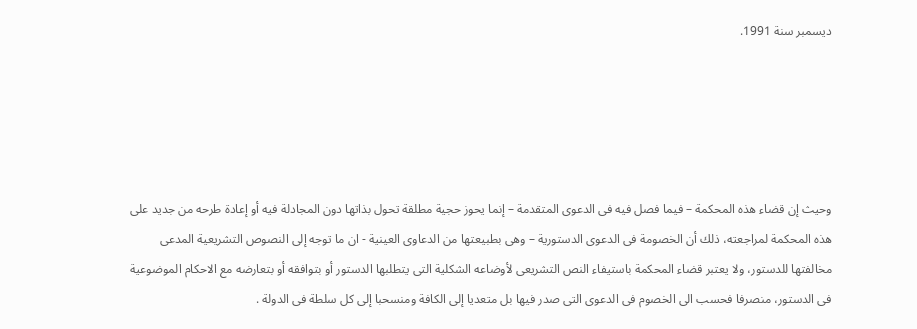ديسمبر سنة 1991.





وحيث إن قضاء هذه المحكمة – فيما فصل فيه فى الدعوى المتقدمة – إنما يحوز حجية مطلقة تحول بذاتها دون المجادلة فيه أو إعادة طرحه من جديد على هذه المحكمة لمراجعته، ذلك أن الخصومة فى الدعوى الدستورية – وهى بطبيعتها من الدعاوى العينية - ان ما توجه إلى النصوص التشريعية المدعى مخالفتها للدستور، ولا يعتبر قضاء المحكمة باستيفاء النص التشريعى لأوضاعه الشكلية التى يتطلبها الدستور أو بتوافقه أو بتعارضه مع الاحكام الموضوعية فى الدستور، منصرفا فحسب الى الخصوم فى الدعوى التى صدر فيها بل متعديا إلى الكافة ومنسحبا إلى كل سلطة فى الدولة .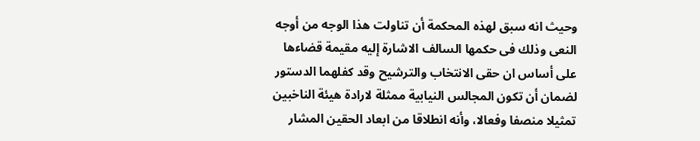وحيث انه سبق لهذه المحكمة أن تناولت هذا الوجه من أوجه النعى وذلك فى حكمها السالف الاشارة إليه مقيمة قضاءها على أساس ان حقى الانتخاب والترشيح وقد كفلهما الدستور لضمان أن تكون المجالس النيابية ممثلة لارادة هيئة الناخبين تمثيلا منصفا وفعالا، وأنه انطلاقا من ابعاد الحقين المشار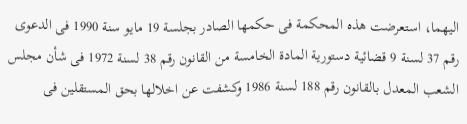اليهما، استعرضت هذه المحكمة فى حكمها الصادر بجلسة 19 مايو سنة 1990 فى الدعوى رقم 37 لسنة 9 قضائية دستورية المادة الخامسة من القانون رقم 38 لسنة 1972 فى شأن مجلس الشعب المعدل بالقانون رقم 188 لسنة 1986 وكشفت عن اخلالها بحق المستقلين فى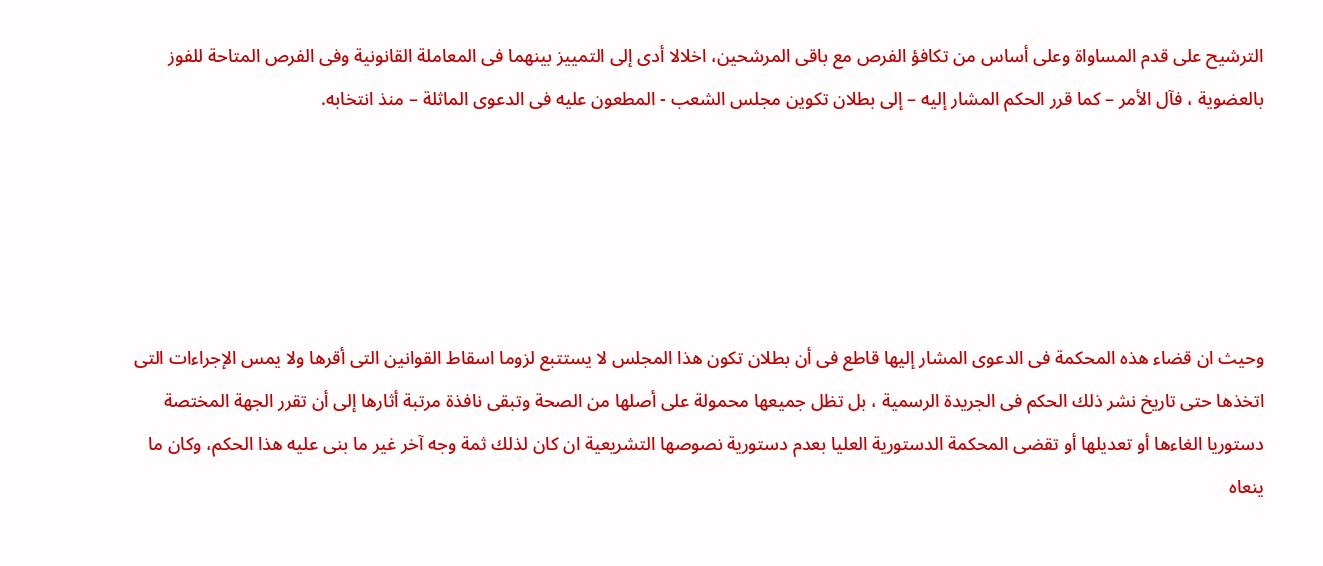الترشيح على قدم المساواة وعلى أساس من تكافؤ الفرص مع باقى المرشحين، اخلالا أدى إلى التمييز بينهما فى المعاملة القانونية وفى الفرص المتاحة للفوز بالعضوية ، فآل الأمر – كما قرر الحكم المشار إليه – إلى بطلان تكوين مجلس الشعب - المطعون عليه فى الدعوى الماثلة – منذ انتخابه.





وحيث ان قضاء هذه المحكمة فى الدعوى المشار إليها قاطع فى أن بطلان تكون هذا المجلس لا يستتبع لزوما اسقاط القوانين التى أقرها ولا يمس الإجراءات التى اتخذها حتى تاريخ نشر ذلك الحكم فى الجريدة الرسمية ، بل تظل جميعها محمولة على أصلها من الصحة وتبقى نافذة مرتبة أثارها إلى أن تقرر الجهة المختصة دستوريا الغاءها أو تعديلها أو تقضى المحكمة الدستورية العليا بعدم دستورية نصوصها التشريعية ان كان لذلك ثمة وجه آخر غير ما بنى عليه هذا الحكم، وكان ما ينعاه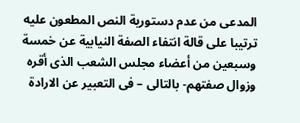المدعى من عدم دستورية النص المطعون عليه ترتيبا على قالة انتفاء الصفة النيابية عن خمسة وسبعين من أعضاء مجلس الشعب الذى أقره وزوال صفتهم- بالتالى – فى التعبير عن الارادة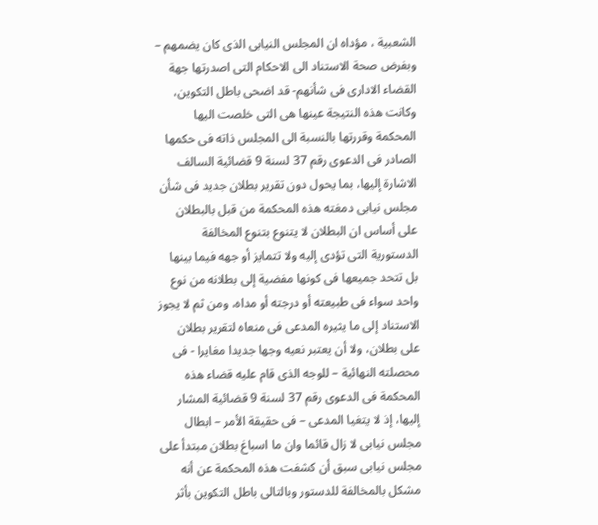الشعبية ، مؤداه ان المجلس النيابى الذى كان يضمهم – وبفرض صحة الاستناد الى الاحكام التى اصدرتها جهة القضاء الادارى فى شأنهم- قد اضحى باطل التكوين، وكانت هذه النتيجة عينها هى التى خلصت اليها المحكمة وقررتها بالنسبة الى المجلس ذاته فى حكمها الصادر فى الدعوى رقم 37 لسنة 9 قضائية السالف الاشارة إليها، بما يحول دون تقرير بطلان جديد فى شأن مجلس نيابى دمغته هذه المحكمة من قبل بالبطلان على أساس ان البطلان لا يتنوع بتنوع المخالفة الدستورية التى تؤدى إليه ولا تتمايز أو جهه فيما بينها بل تتحد جميعها فى كونها مفضية إلى بطلانه من نوع واحد سواء فى طبيعته أو درجته أو مداه، ومن ثم لا يجوز الاستناد إلى ما يثيره المدعى فى منعاه لتقرير بطلان على بطلان، ولا أن يعتبر نعيه وجها جديدا مغايرا - فى محصلته النهائية – للوجه الذى قام عليه قضاء هذه المحكمة فى الدعوى رقم 37 لسنة 9 قضائية المشار إليها، إذ لا يتغيا المدعى – فى حقيقة الأمر – ابطال مجلس نيابى لا زال قائما وان ما اسباغ بطلان مبتدأ على مجلس نيابى سبق أن كشفت هذه المحكمة عن أنه مشكل بالمخالفة للدستور وبالتالى باطل التكوين بأثر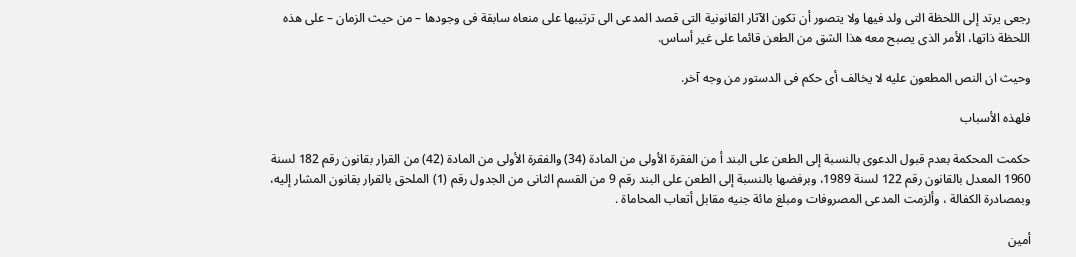رجعى يرتد إلى اللحظة التى ولد فيها ولا يتصور أن تكون الآثار القانونية التى قصد المدعى الى ترتيبها على منعاه سابقة فى وجودها – من حيث الزمان – على هذه اللحظة ذاتها، الأمر الذى يصبح معه هذا الشق من الطعن قائما على غير أساس.

وحيث ان النص المطعون عليه لا يخالف أى حكم فى الدستور من وجه آخر.

فلهذه الأسباب

حكمت المحكمة بعدم قبول الدعوى بالنسبة إلى الطعن على البند أ من الفقرة الأولى من المادة (34) والفقرة الأولى من المادة (42) من القرار بقانون رقم 182 لسنة 1960 المعدل بالقانون رقم 122 لسنة 1989، وبرفضها بالنسبة إلى الطعن على البند رقم 9 من القسم الثانى من الجدول رقم (1) الملحق بالقرار بقانون المشار إليه، وبمصادرة الكفالة ، وألزمت المدعى المصروفات ومبلغ مائة جنيه مقابل أتعاب المحاماة .

أمين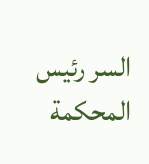السر رئيس المحكمة